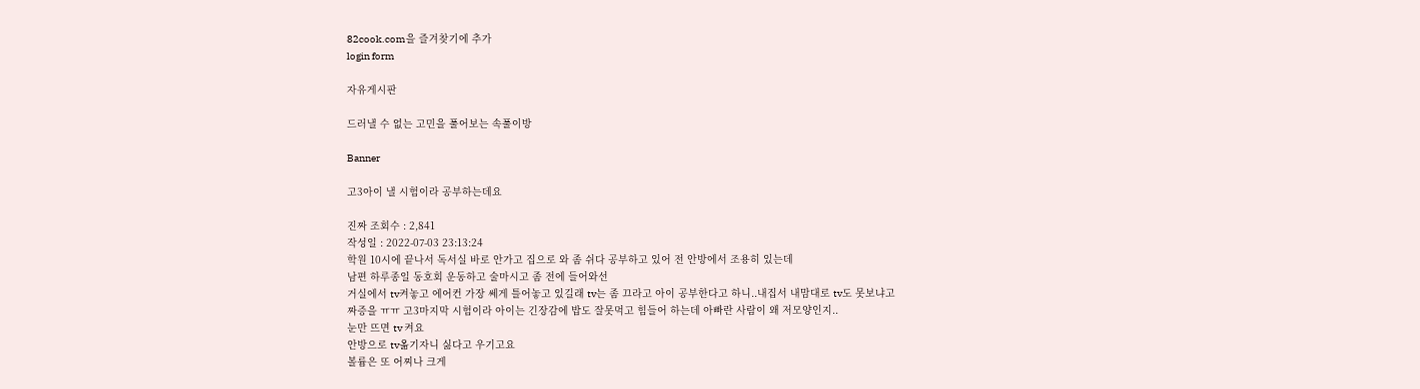82cook.com을 즐겨찾기에 추가
login form

자유게시판

드러낼 수 없는 고민을 풀어보는 속풀이방

Banner

고3아이 낼 시험이라 공부하는데요

진짜 조회수 : 2,841
작성일 : 2022-07-03 23:13:24
학원 10시에 끝나서 독서실 바로 안가고 집으로 와 좀 쉬다 공부하고 있어 전 안방에서 조용히 있는데
남편 하루종일 동호회 운동하고 술마시고 좀 전에 들어와선
거실에서 tv켜놓고 에어컨 가장 쎄게 틀어놓고 있길래 tv는 좀 끄라고 아이 공부한다고 하니..내집서 내맘대로 tv도 못보냐고
짜증을 ㅠㅠ 고3마지막 시험이라 아이는 긴장감에 밥도 잘못먹고 힘들어 하는데 아빠란 사람이 왜 저모양인지..
눈만 뜨면 tv 켜요
안방으로 tv옮기자니 싫다고 우기고요
볼륨은 또 어찌나 크게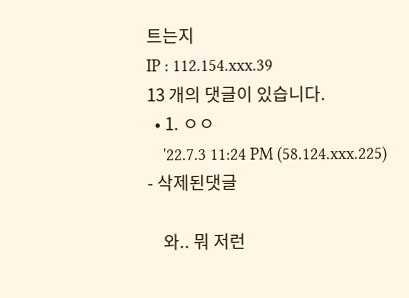트는지
IP : 112.154.xxx.39
13 개의 댓글이 있습니다.
  • 1. ㅇㅇ
    '22.7.3 11:24 PM (58.124.xxx.225) - 삭제된댓글

    와.. 뭐 저런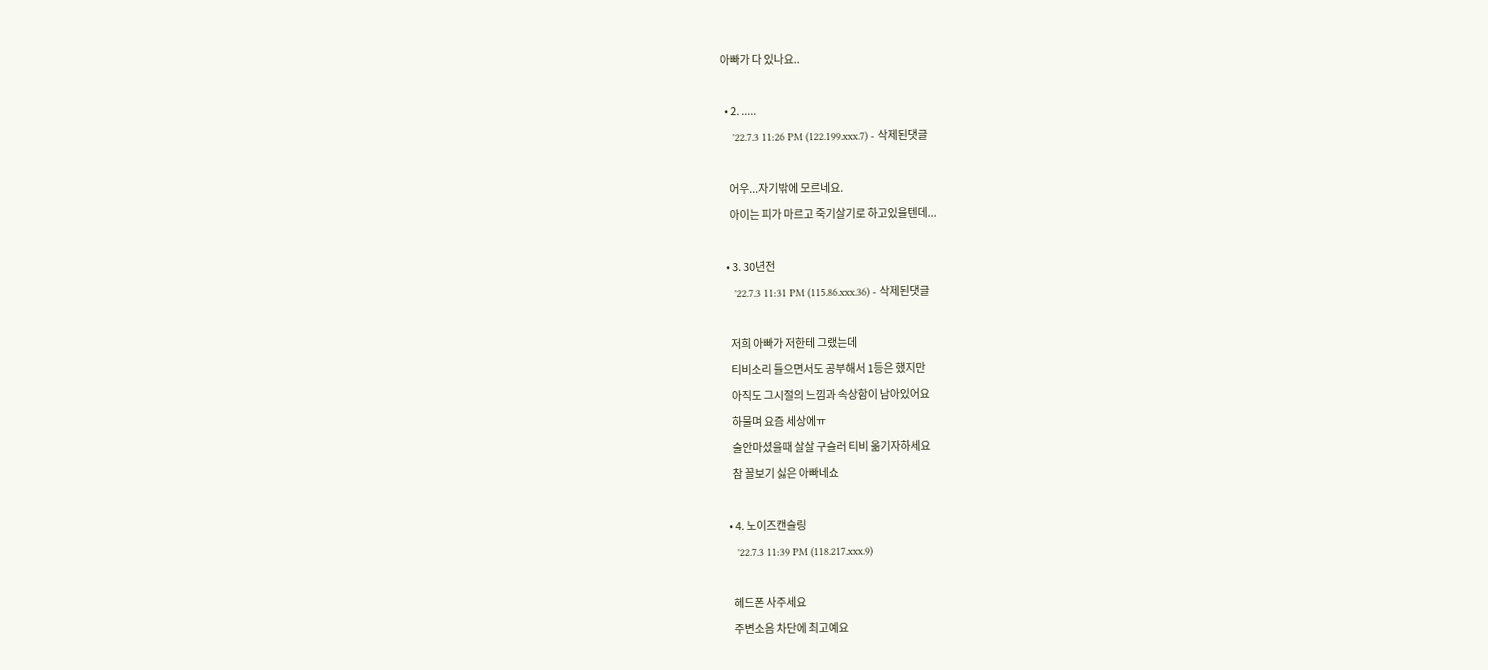아빠가 다 있나요..

  • 2. .....
    '22.7.3 11:26 PM (122.199.xxx.7) - 삭제된댓글

    어우...자기밖에 모르네요.
    아이는 피가 마르고 죽기살기로 하고있을텐데...

  • 3. 30년전
    '22.7.3 11:31 PM (115.86.xxx.36) - 삭제된댓글

    저희 아빠가 저한테 그랬는데
    티비소리 들으면서도 공부해서 1등은 했지만
    아직도 그시절의 느낌과 속상함이 남아있어요
    하물며 요즘 세상에ㅠ
    술안마셨을때 살살 구슬러 티비 옮기자하세요
    참 꼴보기 싫은 아빠네쇼

  • 4. 노이즈캔슬링
    '22.7.3 11:39 PM (118.217.xxx.9)

    헤드폰 사주세요
    주변소음 차단에 최고예요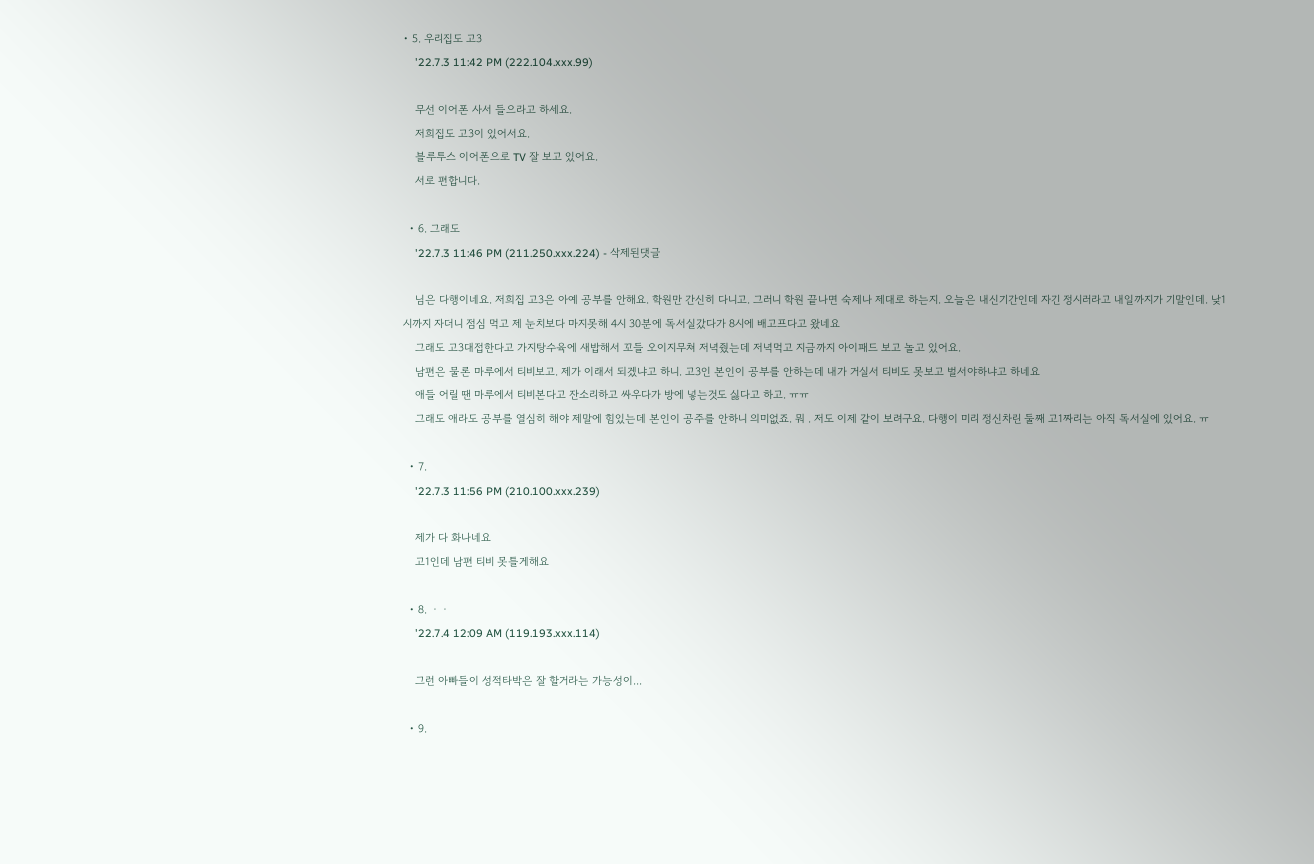• 5. 우리집도 고3
    '22.7.3 11:42 PM (222.104.xxx.99)

    무선 이어폰 사서 들으라고 하세요.
    저희집도 고3이 있어서요.
    블루투스 이어폰으로 TV 잘 보고 있어요.
    서로 편합니다.

  • 6. 그래도
    '22.7.3 11:46 PM (211.250.xxx.224) - 삭제된댓글

    님은 다행이네요. 저희집 고3은 아예 공부를 안해요. 학원만 간신히 다니고. 그러니 학원 끝나면 숙제나 제대로 하는지. 오늘은 내신기간인데 자긴 정시러라고 내일까지가 기말인데. 낮1시까지 자더니 점심 먹고 제 눈치보다 마지못해 4시 30분에 독서실갔다가 8시에 배고프다고 왔네요
    그래도 고3대접한다고 가지탕수육에 새밥해서 꼬들 오이지무쳐 저녁줬는데 저녁먹고 지금까지 아이패드 보고 놀고 있어요.
    남편은 물론 마루에서 티비보고. 제가 이래서 되겠냐고 하니. 고3인 본인이 공부를 안하는데 내가 거실서 티비도 못보고 벌서야하냐고 하네요
    애들 어릴 땐 마루에서 티비본다고 잔소리하고 싸우다가 방에 넣는것도 싫다고 하고. ㅠㅠ
    그래도 애라도 공부를 열심히 해야 제말에 힘있는데 본인이 공주를 안하니 의미없죠. 뭐 . 저도 이제 같이 보려구요. 다행이 미리 정신차린 둘째 고1짜리는 아직 독서실에 있어요. ㅠ

  • 7.
    '22.7.3 11:56 PM (210.100.xxx.239)

    제가 다 화나네요
    고1인데 남편 티비 못틀게해요

  • 8. ㆍㆍ
    '22.7.4 12:09 AM (119.193.xxx.114)

    그런 아빠들이 성적타박은 잘 할거라는 가능성이...

  • 9.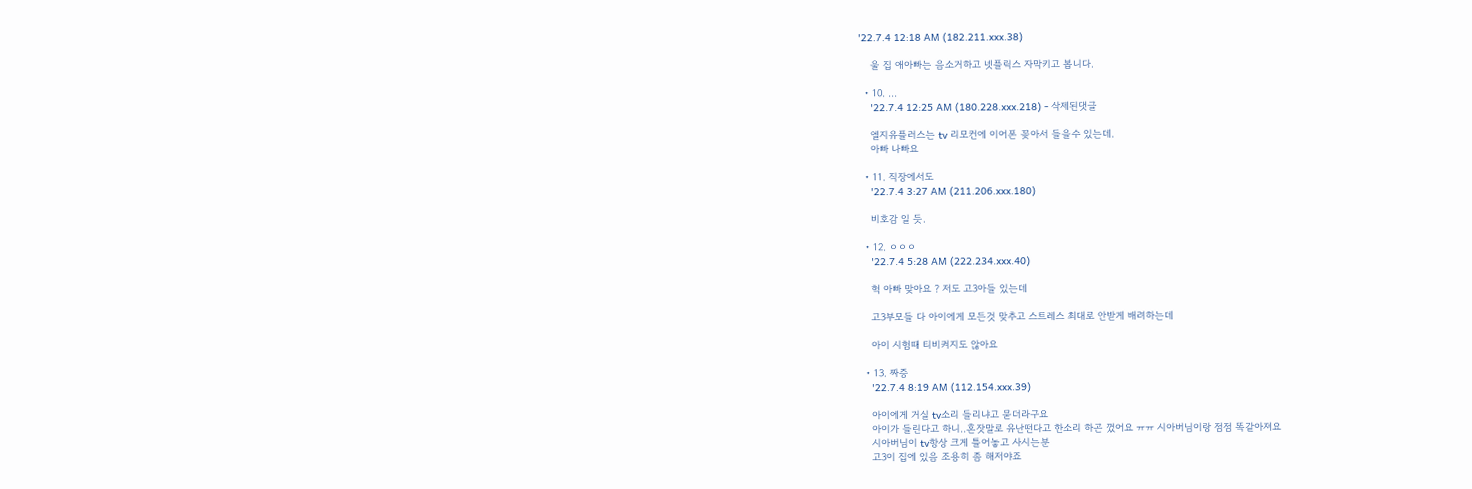'22.7.4 12:18 AM (182.211.xxx.38)

    울 집 애아빠는 음소거하고 넷플릭스 자막키고 봅니다.

  • 10. ...
    '22.7.4 12:25 AM (180.228.xxx.218) - 삭제된댓글

    엘지유플러스는 tv 리모컨에 이어폰 꽂아서 들을수 있는데.
    아빠 나빠요

  • 11. 직장에서도
    '22.7.4 3:27 AM (211.206.xxx.180)

    비호감 일 듯.

  • 12. ㅇㅇㅇ
    '22.7.4 5:28 AM (222.234.xxx.40)

    헉 아빠 맞아요 ? 저도 고3아들 있는데

    고3부모들 다 아이에게 모든것 맞추고 스트레스 최대로 안받게 배려하는데

    아이 시험때 티비켜지도 않아요

  • 13. 짜증
    '22.7.4 8:19 AM (112.154.xxx.39)

    아이에게 거실 tv소리 들리냐고 묻더라구요
    아이가 들린다고 하니..혼잣말로 유난떤다고 한소리 하곤 껐어요 ㅠㅠ 시아버님이랑 점점 똑같아져요
    시아버님이 tv항상 크게 틀어놓고 사시는분
    고3이 집에 있음 조용히 좀 해저야죠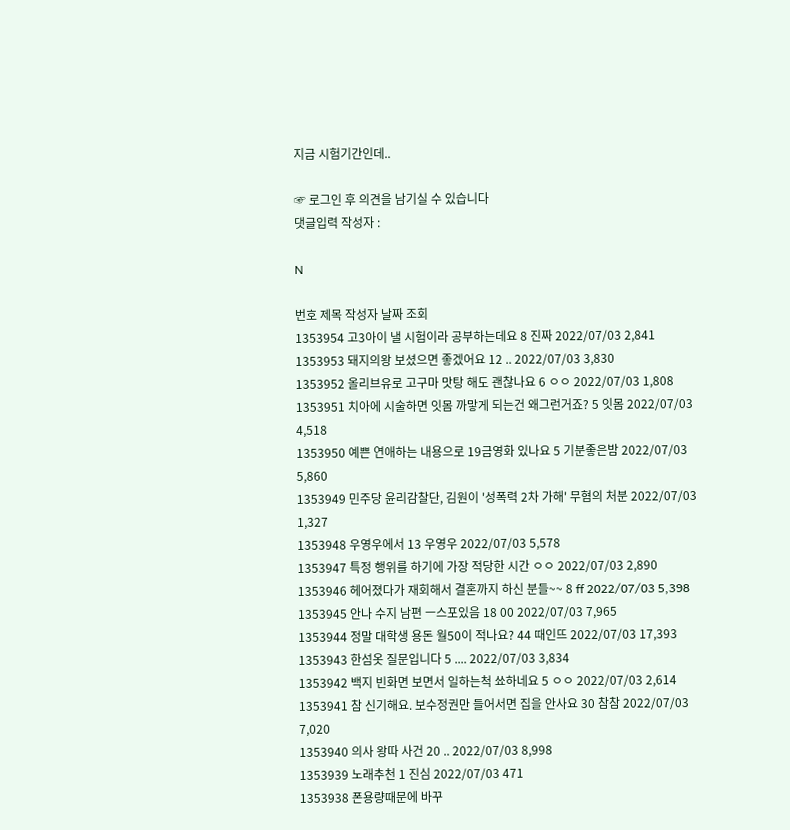지금 시험기간인데..

☞ 로그인 후 의견을 남기실 수 있습니다
댓글입력 작성자 :

N

번호 제목 작성자 날짜 조회
1353954 고3아이 낼 시험이라 공부하는데요 8 진짜 2022/07/03 2,841
1353953 돼지의왕 보셨으면 좋겠어요 12 .. 2022/07/03 3,830
1353952 올리브유로 고구마 맛탕 해도 괜찮나요 6 ㅇㅇ 2022/07/03 1,808
1353951 치아에 시술하면 잇몸 까맣게 되는건 왜그런거죠? 5 잇몸 2022/07/03 4,518
1353950 예쁜 연애하는 내용으로 19금영화 있나요 5 기분좋은밤 2022/07/03 5,860
1353949 민주당 윤리감찰단, 김원이 '성폭력 2차 가해' 무혐의 처분 2022/07/03 1,327
1353948 우영우에서 13 우영우 2022/07/03 5,578
1353947 특정 행위를 하기에 가장 적당한 시간 ㅇㅇ 2022/07/03 2,890
1353946 헤어졌다가 재회해서 결혼까지 하신 분들~~ 8 ff 2022/07/03 5,398
1353945 안나 수지 남편 ㅡ스포있음 18 00 2022/07/03 7,965
1353944 정말 대학생 용돈 월50이 적나요? 44 때인뜨 2022/07/03 17,393
1353943 한섬옷 질문입니다 5 .... 2022/07/03 3,834
1353942 백지 빈화면 보면서 일하는척 쑈하네요 5 ㅇㅇ 2022/07/03 2,614
1353941 참 신기해요. 보수정권만 들어서면 집을 안사요 30 참참 2022/07/03 7,020
1353940 의사 왕따 사건 20 .. 2022/07/03 8,998
1353939 노래추천 1 진심 2022/07/03 471
1353938 폰용량때문에 바꾸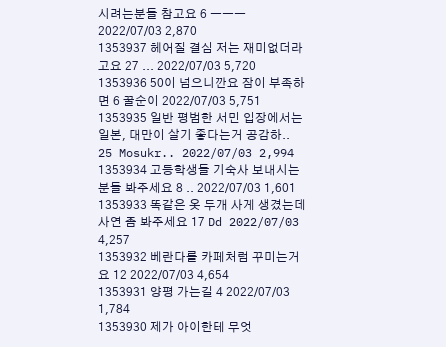시려는분들 참고요 6 ㅡㅡㅡ 2022/07/03 2,870
1353937 헤어질 결심 저는 재미없더라고요 27 ... 2022/07/03 5,720
1353936 50이 넘으니깐요 잠이 부족하면 6 꿀순이 2022/07/03 5,751
1353935 일반 평범한 서민 입장에서는 일본, 대만이 살기 좋다는거 공감하.. 25 Mosukr.. 2022/07/03 2,994
1353934 고등학생들 기숙사 보내시는분들 봐주세요 8 .. 2022/07/03 1,601
1353933 똑같은 옷 두개 사게 생겼는데 사연 좀 봐주세요 17 Dd 2022/07/03 4,257
1353932 베란다를 카페처럼 꾸미는거요 12 2022/07/03 4,654
1353931 양평 가는길 4 2022/07/03 1,784
1353930 제가 아이한테 무엇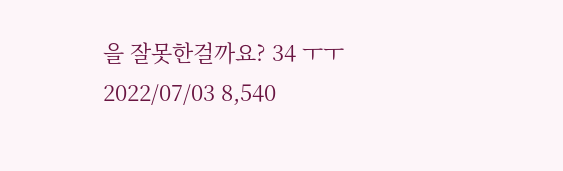을 잘못한걸까요? 34 ㅜㅜ 2022/07/03 8,540